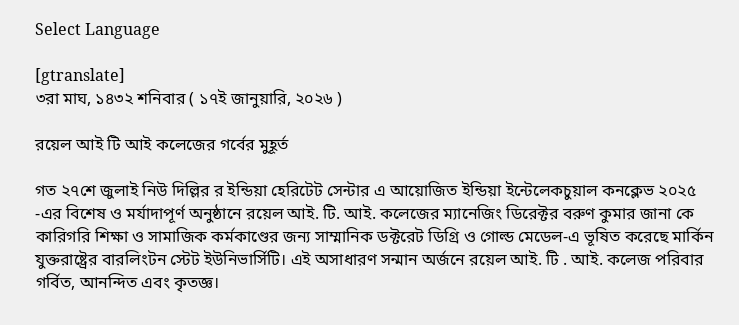Select Language

[gtranslate]
৩রা মাঘ, ১৪৩২ শনিবার ( ১৭ই জানুয়ারি, ২০২৬ )

রয়েল আই টি আই কলেজের গর্বের মুহূর্ত

গত ২৭শে জুলাই নিউ দিল্লির র ইন্ডিয়া হেরিটেট সেন্টার এ আয়োজিত ইন্ডিয়া ইন্টেলেকচুয়াল কনক্লেভ ২০২৫ -এর বিশেষ ও মর্যাদাপূর্ণ অনুষ্ঠানে রয়েল আই. টি. আই. কলেজের ম্যানেজিং ডিরেক্টর বরুণ কুমার জানা কে কারিগরি শিক্ষা ও সামাজিক কর্মকাণ্ডের জন্য সাম্মানিক ডক্টরেট ডিগ্রি ও গোল্ড মেডেল-এ ভূষিত করেছে মার্কিন যুক্তরাষ্ট্রের বারলিংটন স্টেট ইউনিভার্সিটি। এই অসাধারণ সন্মান অর্জনে রয়েল আই. টি . আই. কলেজ পরিবার গর্বিত, আনন্দিত এবং কৃতজ্ঞ।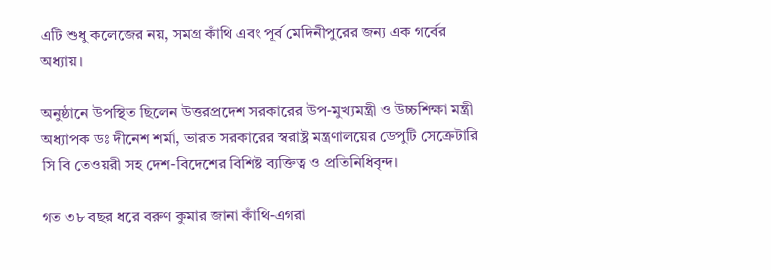এটি শুধু কলেজের নয়, সমগ্র কাঁথি এবং পূর্ব মেদিনীপুরের জন্য এক গর্বের অধ্যায়।

অনুষ্ঠানে উপস্থিত ছিলেন উত্তরপ্রদেশ সরকারের উপ-মুখ্যমন্ত্রী ও উচ্চশিক্ষা মন্ত্রী অধ্যাপক ডঃ দীনেশ শর্মা, ভারত সরকারের স্বরাষ্ট্র মন্ত্রণালয়ের ডেপুটি সেক্রেটারি সি বি তেওয়রী সহ দেশ-বিদেশের বিশিষ্ট ব্যক্তিত্ব ও প্রতিনিধিবৃন্দ।

গত ৩৮ বছর ধরে বরুণ কুমার জানা কাঁথি-এগরা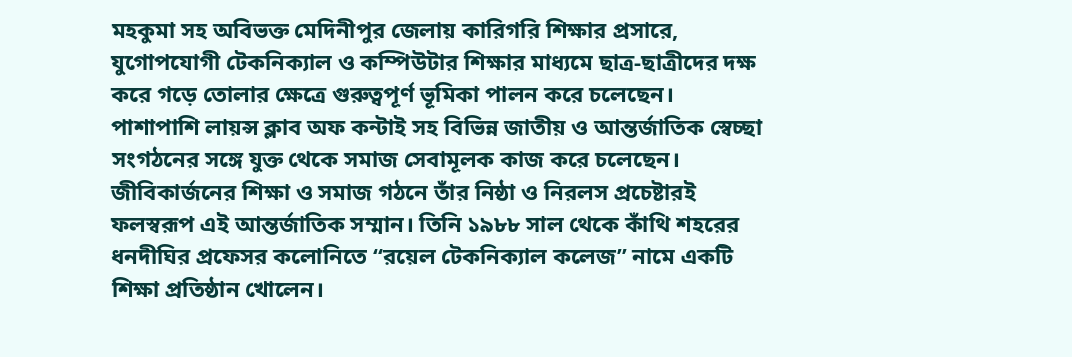মহকুমা সহ অবিভক্ত মেদিনীপুর জেলায় কারিগরি শিক্ষার প্রসারে, যুগোপযোগী টেকনিক্যাল ও কম্পিউটার শিক্ষার মাধ্যমে ছাত্র-ছাত্রীদের দক্ষ করে গড়ে তোলার ক্ষেত্রে গুরুত্বপূর্ণ ভূমিকা পালন করে চলেছেন। পাশাপাশি লায়ন্স ক্লাব অফ কন্টাই সহ বিভিন্ন জাতীয় ও আন্তর্জাতিক স্বেচ্ছা সংগঠনের সঙ্গে যুক্ত থেকে সমাজ সেবামূলক কাজ করে চলেছেন। জীবিকার্জনের শিক্ষা ও সমাজ গঠনে তাঁর নিষ্ঠা ও নিরলস প্রচেষ্টারই ফলস্বরূপ এই আন্তর্জাতিক সম্মান। তিনি ১৯৮৮ সাল থেকে কাঁথি শহরের ধনদীঘির প্রফেসর কলোনিতে “রয়েল টেকনিক্যাল কলেজ” নামে একটি শিক্ষা প্রতিষ্ঠান খোলেন।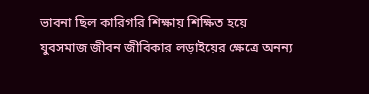ভাবনা ছিল কারিগরি শিক্ষায় শিক্ষিত হয়ে যুবসমাজ জীবন জীবিকার লড়াইয়ের ক্ষেত্রে অনন্য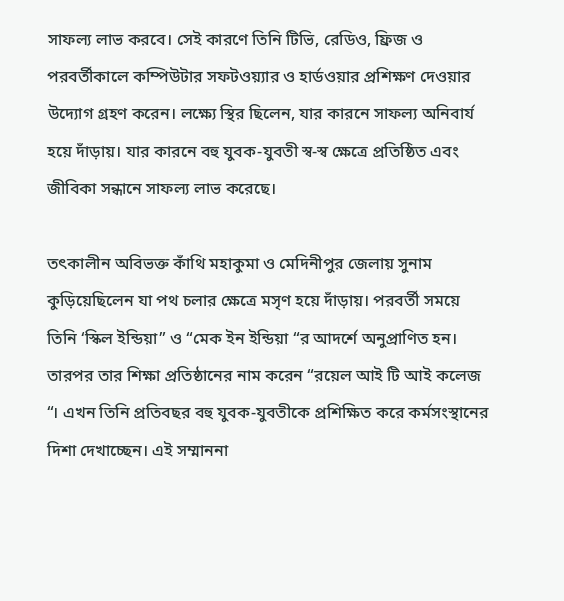সাফল্য লাভ করবে। সেই কারণে তিনি টিভি, রেডিও, ফ্রিজ ও পরবর্তীকালে কম্পিউটার সফটওয়্যার ও হার্ডওয়ার প্রশিক্ষণ দেওয়ার উদ্যোগ গ্রহণ করেন। লক্ষ্যে স্থির ছিলেন, যার কারনে সাফল্য অনিবার্য হয়ে দাঁড়ায়। যার কারনে বহু যুবক-যুবতী স্ব-স্ব ক্ষেত্রে প্রতিষ্ঠিত এবং জীবিকা সন্ধানে সাফল্য লাভ করেছে।

তৎকালীন অবিভক্ত কাঁথি মহাকুমা ও মেদিনীপুর জেলায় সুনাম কুড়িয়েছিলেন যা পথ চলার ক্ষেত্রে মসৃণ হয়ে দাঁড়ায়। পরবর্তী সময়ে তিনি ‘স্কিল ইন্ডিয়া” ও “মেক ইন ইন্ডিয়া “র আদর্শে অনুপ্রাণিত হন। তারপর তার শিক্ষা প্রতিষ্ঠানের নাম করেন “রয়েল আই টি আই কলেজ “। এখন তিনি প্রতিবছর বহু যুবক-যুবতীকে প্রশিক্ষিত করে কর্মসংস্থানের দিশা দেখাচ্ছেন। এই সম্মাননা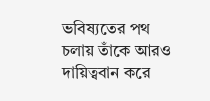ভবিষ্যতের পথ চলায় তাঁকে আরও দায়িত্ববান করে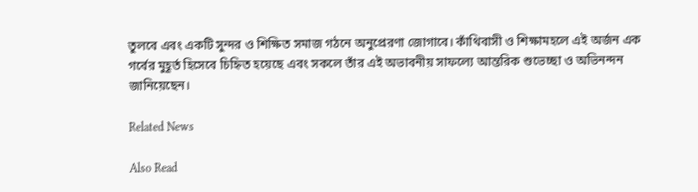তুলবে এবং একটি সুন্দর ও শিক্ষিত সমাজ গঠনে অনুপ্রেরণা জোগাবে। কাঁথিবাসী ও শিক্ষামহলে এই অর্জন এক গর্বের মুহূর্ত হিসেবে চিহ্নিত হয়েছে এবং সকলে তাঁর এই অভাবনীয় সাফল্যে আন্তরিক শুভেচ্ছা ও অভিনন্দন জানিয়েছেন।

Related News

Also Read